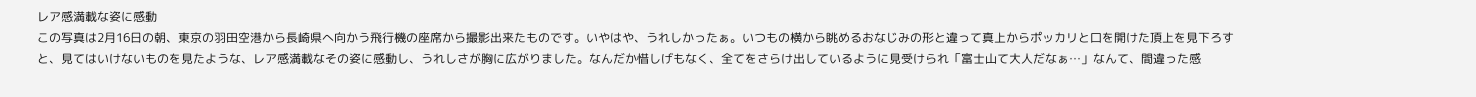レア感満載な姿に感動
この写真は2月16日の朝、東京の羽田空港から長崎県へ向かう飛行機の座席から撮影出来たものです。いやはや、うれしかったぁ。いつもの横から眺めるおなじみの形と違って真上からポッカリと口を開けた頂上を見下ろすと、見てはいけないものを見たような、レア感満載なその姿に感動し、うれしさが胸に広がりました。なんだか惜しげもなく、全てをさらけ出しているように見受けられ「富士山て大人だなぁ…」なんて、間違った感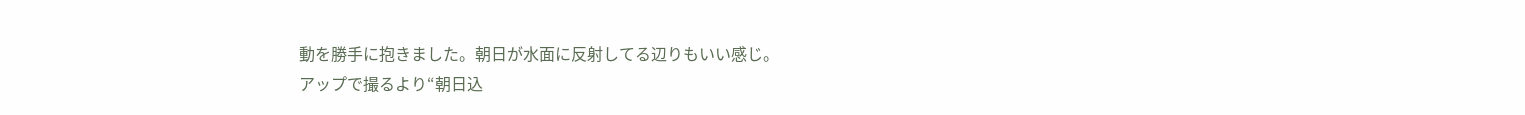動を勝手に抱きました。朝日が水面に反射してる辺りもいい感じ。
アップで撮るより“朝日込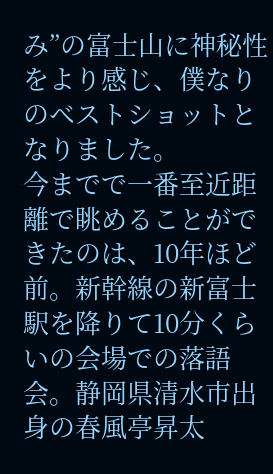み”の富士山に神秘性をより感じ、僕なりのベストショットとなりました。
今までで一番至近距離で眺めることができたのは、10年ほど前。新幹線の新富士駅を降りて10分くらいの会場での落語会。静岡県清水市出身の春風亭昇太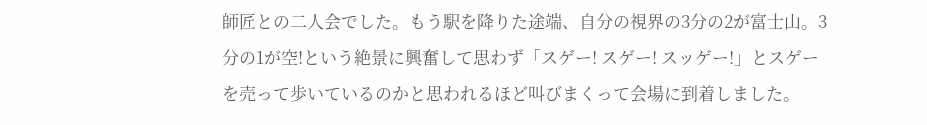師匠との二人会でした。もう駅を降りた途端、自分の視界の3分の2が富士山。3分の1が空!という絶景に興奮して思わず「スゲー! スゲー! スッゲー!」とスゲーを売って歩いているのかと思われるほど叫びまくって会場に到着しました。